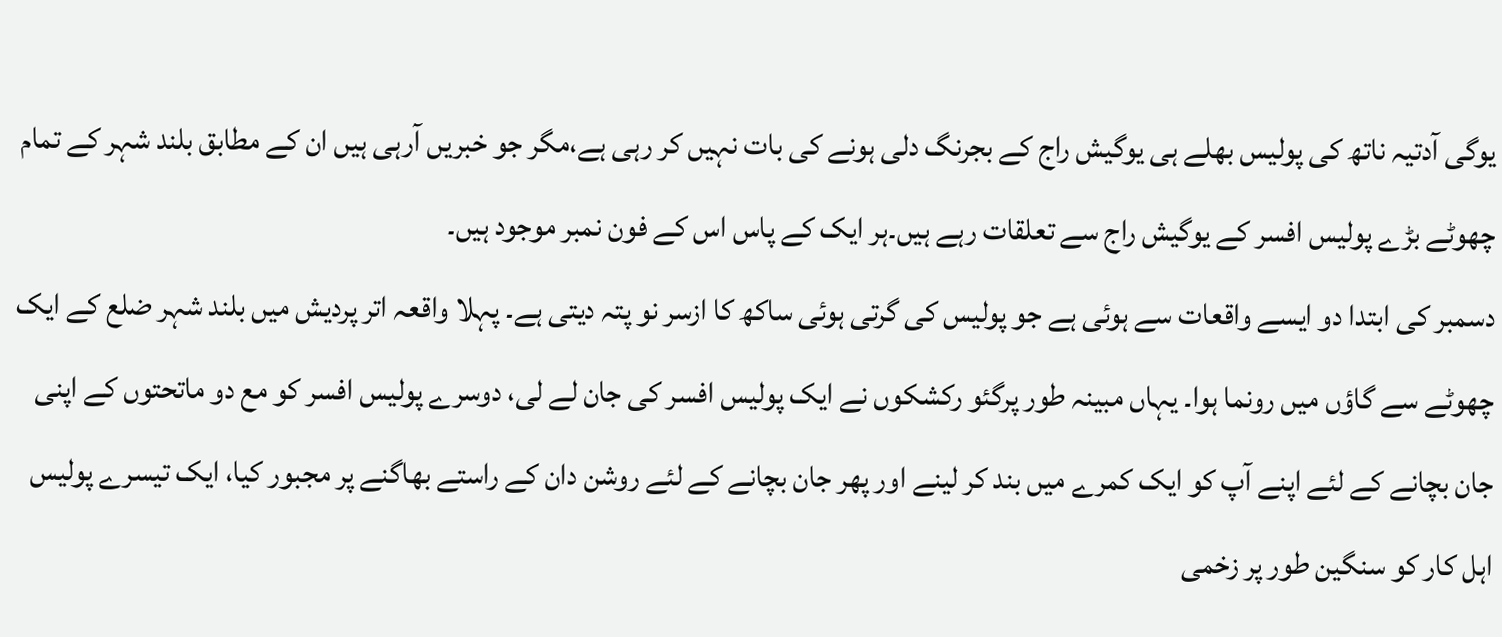یوگی آدتیہ ناتھ کی پولیس بھلے ہی یوگیش راج کے بجرنگ دلی ہونے کی بات نہیں کر رہی ہے،مگر جو خبریں آرہی ہیں ان کے مطابق بلند شہر کے تمام چھوٹے بڑے پولیس افسر کے یوگیش راج سے تعلقات رہے ہیں۔ہر ایک کے پاس اس کے فون نمبر موجود ہیں۔
دسمبر کی ابتدا دو ایسے واقعات سے ہوئی ہے جو پولیس کی گرتی ہوئی ساکھ کا ازسر نو پتہ دیتی ہے۔ پہلا واقعہ اتر پردیش میں بلند شہر ضلع کے ایک چھوٹے سے گاؤں میں رونما ہوا۔ یہاں مبینہ طور پرگئو رکشکوں نے ایک پولیس افسر کی جان لے لی، دوسرے پولیس افسر کو مع دو ماتحتوں کے اپنی جان بچانے کے لئے اپنے آپ کو ایک کمرے میں بند کر لینے اور پھر جان بچانے کے لئے روشن دان کے راستے بھاگنے پر مجبور کیا، ایک تیسرے پولیس اہل کار کو سنگین طور پر زخمی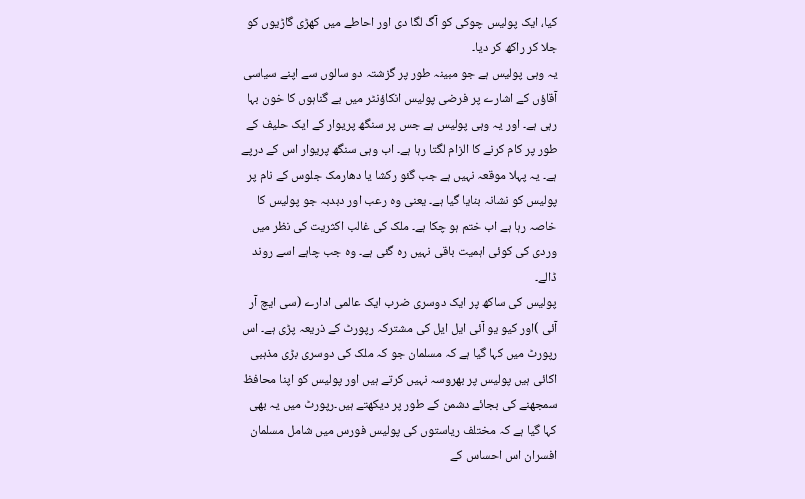کیا، ایک پولیس چوکی کو آگ لگا دی اور احاطے میں کھڑی گاڑیوں کو جلا کر راکھ کر دیا۔
یہ وہی پولیس ہے جو مبینہ طور پر گزشتہ دو سالوں سے اپنے سیاسی آقاؤں کے اشارے پر فرضی پولیس انکاؤنٹر میں بے گناہوں کا خون بہا رہی ہے۔ اور یہ وہی پولیس ہے جس پر سنگھ پریوار کے ایک حلیف کے طور پر کام کرنے کا الزام لگتا رہا ہے۔ اب وہی سنگھ پریوار اس کے درپے ہے۔ یہ پہلا موقعہ نہیں ہے جب گئو رکشا یا دھارمک جلوس کے نام پر پولیس کو نشانہ بنایا گیا ہے۔ یعنی وہ رعب اور دبدبہ جو پولیس کا خاصہ رہا ہے اب ختم ہو چکا ہے۔ ملک کی غالب اکثریت کی نظر میں وردی کی کوئی اہمیت باقی نہیں رہ گئی ہے۔ وہ جب چاہے اسے روند ڈالے۔
پولیس کی ساکھ پر ایک دوسری ضرب ایک عالمی ادارے (سی ایچ آر آئی )اور کیو یو آئی ایل ایل کی مشترکہ رپورٹ کے ذریعہ پڑی ہے۔ اس رپورٹ میں کہا گیا ہے کہ مسلمان جو کہ ملک کی دوسری بڑی مذہبی اکائی ہیں پولیس پر بھروسہ نہیں کرتے ہیں اور پولیس کو اپنا محافظ سمجھنے کی بجائے دشمن کے طور پر دیکھتے ہیں۔رپورٹ میں یہ بھی کہا گیا ہے کہ مختلف ریاستوں کی پولیس فورس میں شامل مسلمان افسران اس احساس کے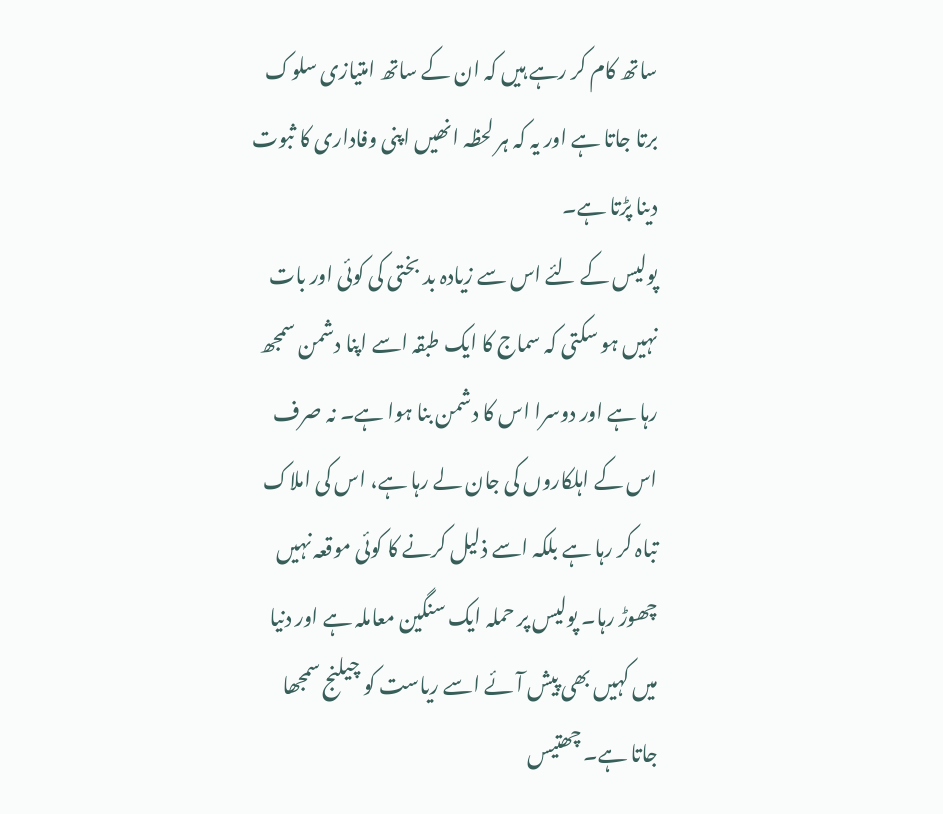ساتھ کام کر رہے ہیں کہ ان کے ساتھ امتیازی سلوک برتا جاتا ہے اور یہ کہ ہر لحظہ انھیں اپنی وفاداری کا ثبوت دینا پڑتا ہے۔
پولیس کے لئے اس سے زیادہ بد بختی کی کوئی اور بات نہیں ہو سکتی کہ سماج کا ایک طبقہ اسے اپنا دشمن سمجھ رہا ہے اور دوسرا اس کا دشمن بنا ہوا ہے۔ نہ صرف اس کے اہلکاروں کی جان لے رہا ہے، اس کی املاک تباہ کر رہا ہے بلکہ اسے ذلیل کرنے کا کوئی موقعہ نہیں چھوڑ رہا۔ پولیس پر حملہ ایک سنگین معاملہ ہے اور دنیا میں کہیں بھی پیش آئے اسے ریاست کو چیلنج سمجھا جاتا ہے۔ چھتیس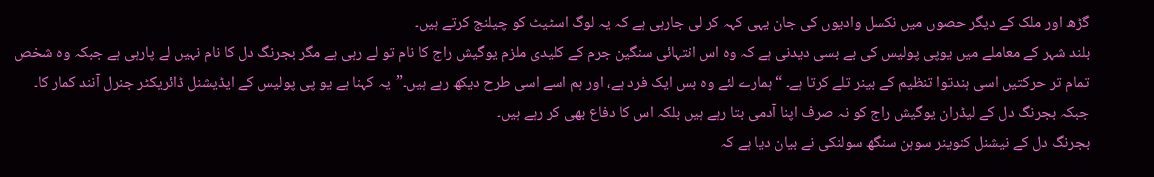گڑھ اور ملک کے دیگر حصوں میں نکسل وادیوں کی جان یہی کہہ کر لی جارہی ہے کہ یہ لوگ اسٹیٹ کو چیلنج کرتے ہیں۔
بلند شہر کے معاملے میں یوپی پولیس کی بے بسی دیدنی ہے کہ وہ اس انتہائی سنگین جرم کے کلیدی ملزم یوگیش راج کا نام تو لے رہی ہے مگر بجرنگ دل کا نام نہیں لے پارہی ہے جبکہ وہ شخص تمام تر حرکتیں اسی ہندتوا تنظیم کے بینر تلے کرتا ہے۔ “ہمارے لئے وہ بس ایک فرد ہے، اور ہم اسے اسی طرح دیکھ رہے ہیں۔”یہ کہنا ہے یو پی پولیس کے ایڈیشنل ڈائریکٹر جنرل آنند کمار کا۔ جبکہ بجرنگ دل کے لیڈران یوگیش راج کو نہ صرف اپنا آدمی بتا رہے ہیں بلکہ اس کا دفاع بھی کر رہے ہیں۔
بجرنگ دل کے نیشنل کنوینر سوہن سنگھ سولنکی نے بیان دیا ہے کہ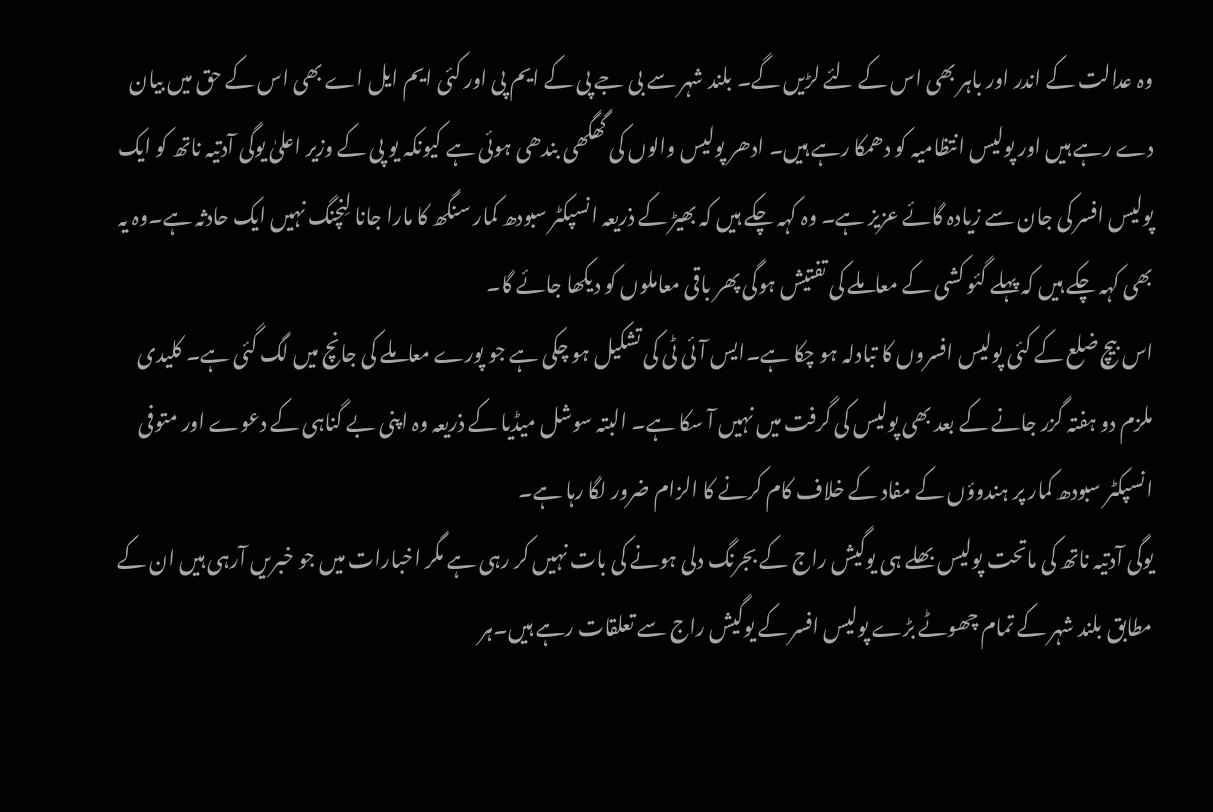وہ عدالت کے اندر اور باہر بھی اس کے لئے لڑیں گے۔ بلند شہر سے بی جے پی کے ایم پی اور کئی ایم ایل اے بھی اس کے حق میں بیان دے رہے ہیں اور پولیس انتظامیہ کو دھمکا رہے ہیں۔ ادھر پولیس والوں کی گھگھی بندھی ہوئی ہے کیونکہ یو پی کے وزیر اعلیٰ یوگی آدتیہ ناتھ کو ایک پولیس افسر کی جان سے زیادہ گائے عزیز ہے۔ وہ کہہ چکے ہیں کہ بھیڑ کے ذریعہ انسپکٹر سبودھ کمار سنگھ کا مارا جانا لِنچنگ نہیں ایک حادثہ ہے۔وہ یہ بھی کہہ چکے ہیں کہ پہلے گئو کشی کے معاملے کی تفتیش ہوگی پھر باقی معاملوں کو دیکھا جائے گا۔
اس بیچ ضلع کے کئی پولیس افسروں کا تبادلہ ہو چکا ہے۔ایس آئی ٹی کی تشکیل ہو چکی ہے جو پورے معاملے کی جانچ میں لگ گئی ہے۔ کلیدی ملزم دو ہفتہ گزر جانے کے بعد بھی پولیس کی گرفت میں نہیں آ سکا ہے۔ البتہ سوشل میڈیا کے ذریعہ وہ اپنی بے گناہی کے دعوے اور متوفی انسپکٹر سبودھ کمار پر ہندوؤں کے مفاد کے خلاف کام کرنے کا الزام ضرور لگا رہا ہے۔
یوگی آدتیہ ناتھ کی ماتحت پولیس بھلے ہی یوگیش راج کے بجرنگ دلی ہونے کی بات نہیں کر رہی ہے مگر اخبارات میں جو خبریں آرہی ہیں ان کے مطابق بلند شہر کے تمام چھوٹے بڑے پولیس افسر کے یوگیش راج سے تعلقات رہے ہیں۔ہر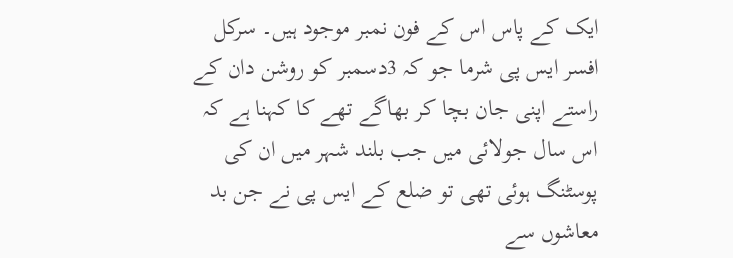ایک کے پاس اس کے فون نمبر موجود ہیں۔ سرکل افسر ایس پی شرما جو کہ 3دسمبر کو روشن دان کے راستے اپنی جان بچا کر بھاگے تھے کا کہنا ہے کہ اس سال جولائی میں جب بلند شہر میں ان کی پوسٹنگ ہوئی تھی تو ضلع کے ایس پی نے جن بد معاشوں سے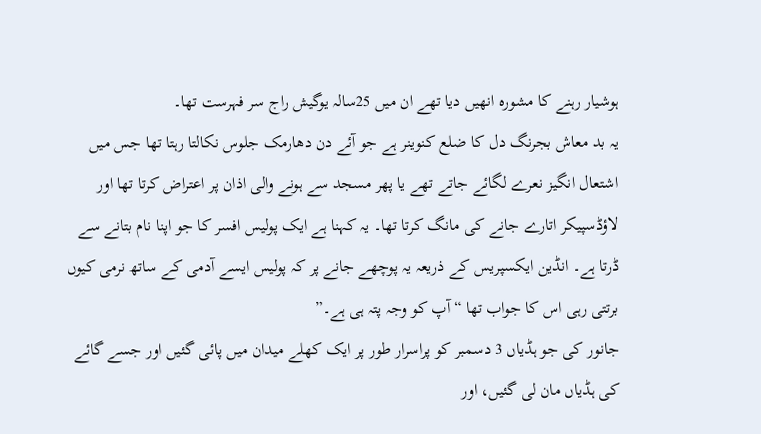ہوشیار رہنے کا مشورہ انھیں دیا تھے ان میں 25سالہ یوگیش راج سر فہرست تھا۔
یہ بد معاش بجرنگ دل کا ضلع کنوینر ہے جو آئے دن دھارمک جلوس نکالتا رہتا تھا جس میں اشتعال انگیز نعرے لگائے جاتے تھے یا پھر مسجد سے ہونے والی اذان پر اعتراض کرتا تھا اور لاؤڈسپیکر اتارے جانے کی مانگ کرتا تھا۔ یہ کہنا ہے ایک پولیس افسر کا جو اپنا نام بتانے سے ڈرتا ہے۔ انڈین ایکسپریس کے ذریعہ یہ پوچھے جانے پر کہ پولیس ایسے آدمی کے ساتھ نرمی کیوں برتتی رہی اس کا جواب تھا “آپ کو وجہ پتہ ہی ہے۔”
جانور کی جو ہڈیاں 3 دسمبر کو پراسرار طور پر ایک کھلے میدان میں پائی گئیں اور جسے گائے کی ہڈیاں مان لی گئیں، اور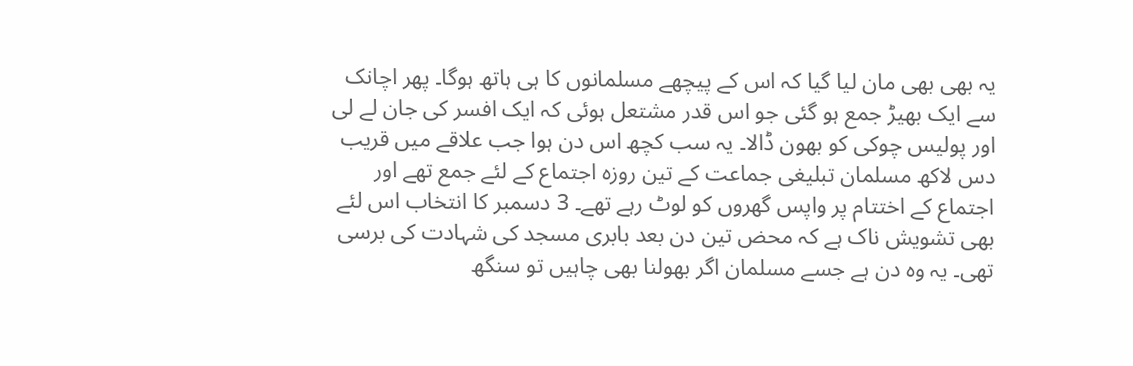یہ بھی بھی مان لیا گیا کہ اس کے پیچھے مسلمانوں کا ہی ہاتھ ہوگا۔ پھر اچانک سے ایک بھیڑ جمع ہو گئی جو اس قدر مشتعل ہوئی کہ ایک افسر کی جان لے لی اور پولیس چوکی کو بھون ڈالا۔ یہ سب کچھ اس دن ہوا جب علاقے میں قریب دس لاکھ مسلمان تبلیغی جماعت کے تین روزہ اجتماع کے لئے جمع تھے اور اجتماع کے اختتام پر واپس گھروں کو لوٹ رہے تھے۔ 3 دسمبر کا انتخاب اس لئے بھی تشویش ناک ہے کہ محض تین دن بعد بابری مسجد کی شہادت کی برسی تھی۔ یہ وہ دن ہے جسے مسلمان اگر بھولنا بھی چاہیں تو سنگھ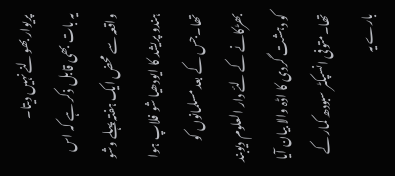پریوار بھولنے نہیں دیتا۔
یہ بات بھی قابل ذکر ہے کہ اس واقعہ سے محض ایک ہفتہ پہلے وشو ہندو پریشد کا ایودھیا شو فلاپ ہوا تھا۔جس کے بعد مسلمانوں کو بھڑکانے کے لئے دار العلوم دیوبند کو دہشت گردی کا اڈہ والا بیان آیا تھا۔متوفی انسپکٹر سبودھ کمار کے بارے یہ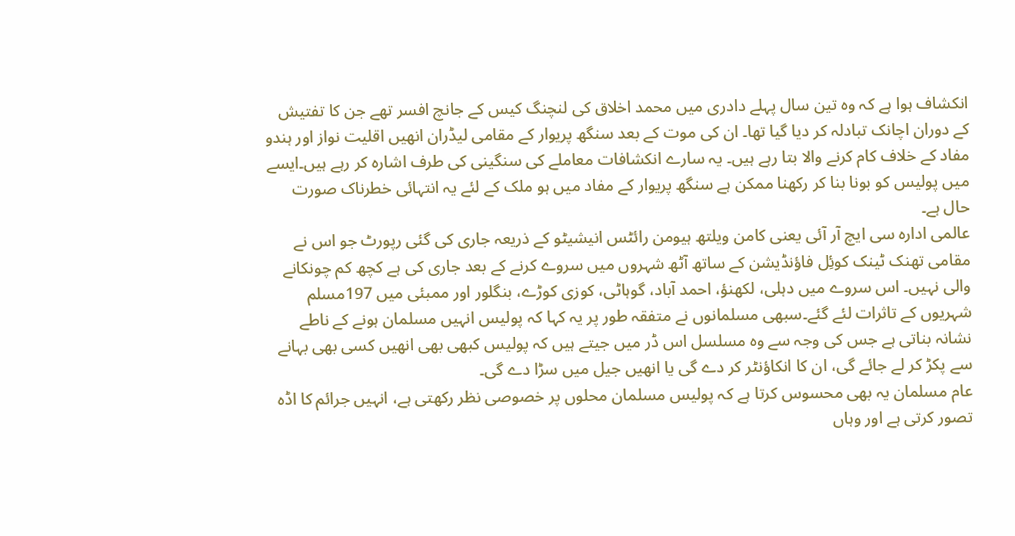انکشاف ہوا ہے کہ وہ تین سال پہلے دادری میں محمد اخلاق کی لنچنگ کیس کے جانچ افسر تھے جن کا تفتیش کے دوران اچانک تبادلہ کر دیا گیا تھا۔ ان کی موت کے بعد سنگھ پریوار کے مقامی لیڈران انھیں اقلیت نواز اور ہندو مفاد کے خلاف کام کرنے والا بتا رہے ہیں۔ یہ سارے انکشافات معاملے کی سنگینی کی طرف اشارہ کر رہے ہیں۔ایسے میں پولیس کو بونا بنا کر رکھنا ممکن ہے سنگھ پریوار کے مفاد میں ہو ملک کے لئے یہ انتہائی خطرناک صورت حال ہے۔
عالمی ادارہ سی ایچ آر آئی یعنی کامن ویلتھ ہیومن رائٹس انیشیٹو کے ذریعہ جاری کی گئی رپورٹ جو اس نے مقامی تھنک ٹینک کوئِل فاؤنڈیشن کے ساتھ آٹھ شہروں میں سروے کرنے کے بعد جاری کی ہے کچھ کم چونکانے والی نہیں۔ اس سروے میں دہلی، لکھنؤ، احمد آباد، گوہاٹی، کوزی کوڑے، بنگلور اور ممبئی میں 197مسلم شہریوں کے تاثرات لئے گئے۔سبھی مسلمانوں نے متفقہ طور پر یہ کہا کہ پولیس انہیں مسلمان ہونے کے ناطے نشانہ بناتی ہے جس کی وجہ سے وہ مسلسل اس ڈر میں جیتے ہیں کہ پولیس کبھی بھی انھیں کسی بھی بہانے سے پکڑ کر لے جائے گی، ان کا انکاؤنٹر کر دے گی یا انھیں جیل میں سڑا دے گی۔
عام مسلمان یہ بھی محسوس کرتا ہے کہ پولیس مسلمان محلوں پر خصوصی نظر رکھتی ہے، انہیں جرائم کا اڈہ تصور کرتی ہے اور وہاں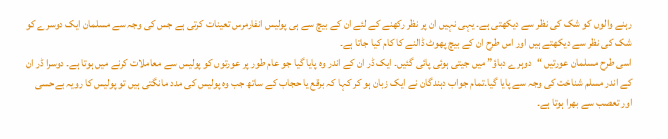رہنے والوں کو شک کی نظر سے دیکھتی ہے۔ یہی نہیں ان پر نظر رکھنے کے لئے ان کے بیچ سے ہی پولیس انفارمرس تعینات کرتی ہے جس کی وجہ سے مسلمان ایک دوسرے کو شک کی نظر سے دیکھتے ہیں اور اس طرح ان کے بیچ پھوٹ ڈالنے کا کام کیا جاتا ہے۔
اسی طرح مسلمان عورتیں “دوہرے دباؤ” میں جیتی ہوئی پائی گئیں۔ ایک ڈر ان کے اندر وہ پایا گیا جو عام طور پر عورتوں کو پولیس سے معاملات کرنے میں ہوتا ہے۔ دوسرا ڈر ان کے اندر مسلم شناخت کی وجہ سے پایا گیا۔تمام جواب دہندگان نے ایک زبان ہو کر کہا کہ برقع یا حجاب کے ساتھ جب وہ پولیس کی مدد مانگتی ہیں تو پولیس کا رویہ بےحسی اور تعصب سے بھرا ہوتا ہے۔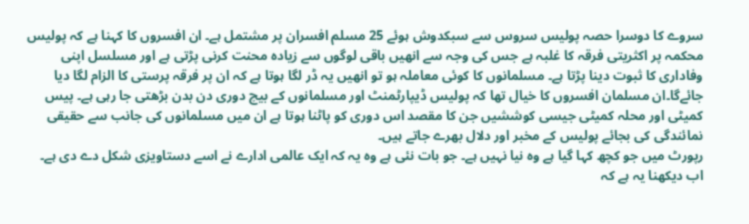سروے کا دوسرا حصہ پولیس سروس سے سبکدوش ہوئے 25 مسلم افسران پر مشتمل ہے۔ ان افسروں کا کہنا ہے کہ پولیس محکمہ پر اکثریتی فرقہ کا غلبہ ہے جس کی وجہ سے انھیں باقی لوگوں سے زیادہ محنت کرنی پڑتی ہے اور مسلسل اپنی وفاداری کا ثبوت دینا پڑتا ہے۔ مسلمانوں کا کوئی معاملہ ہو تو انھیں یہ ڈر لگا ہوتا ہے کہ ان پر فرقہ پرستی کا الزام لگا دیا جائےگا۔ان مسلمان افسروں کا خیال تھا کہ پولیس ڈیپارٹمنٹ اور مسلمانوں کے بیچ دوری دن بدن بڑھتی جا رہی ہے۔ پیس کمیٹی اور محلہ کمیٹی جیسی کوششیں جن کا مقصد اس دوری کو پاٹنا ہوتا ہے ان میں مسلمانوں کی جانب سے حقیقی نمائندگی کی بجائے پولیس کے مخبر اور دلال بھرے جاتے ہیں۔
رپورٹ میں جو کچھ کہا گیا ہے وہ نیا نہیں ہے۔ جو بات نئی ہے وہ یہ کہ ایک عالمی ادارے نے اسے دستاویزی شکل دے دی ہے۔ اب دیکھنا یہ ہے کہ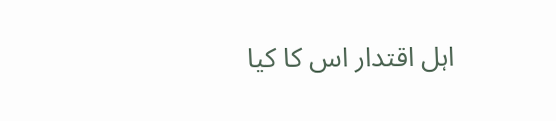اہل اقتدار اس کا کیا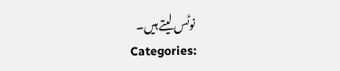نوٹس لیتے ہیں۔
Categories: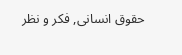حقوق انسانی, فکر و نظر